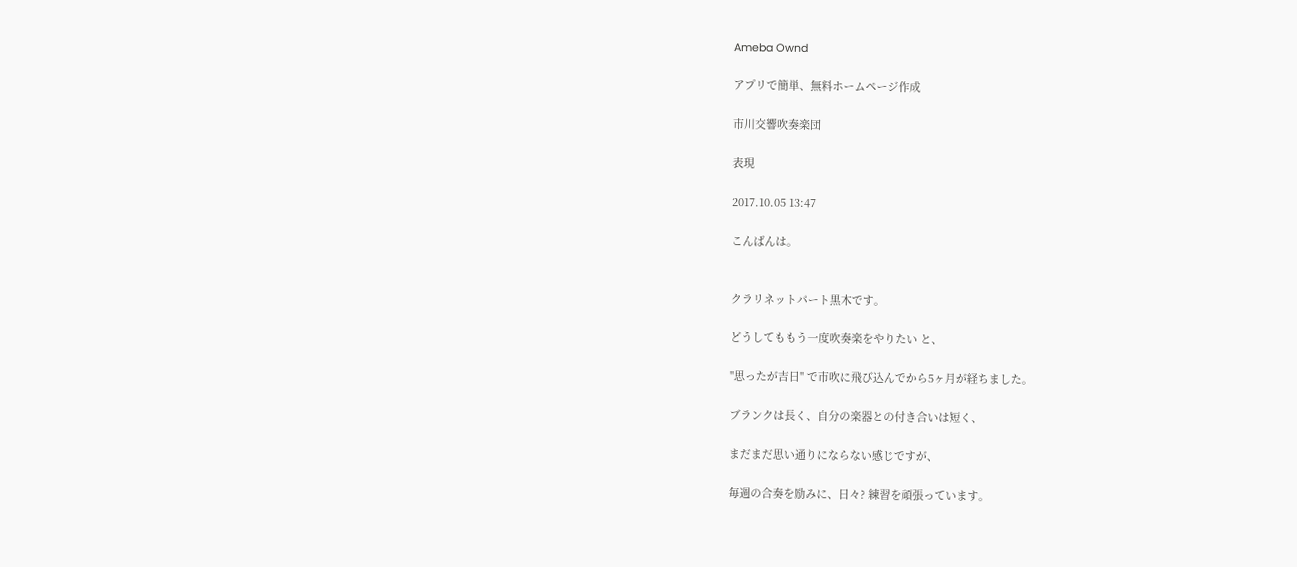Ameba Ownd

アプリで簡単、無料ホームページ作成

市川交響吹奏楽団

表現

2017.10.05 13:47

こんばんは。


クラリネットパート黒木です。

どうしてももう一度吹奏楽をやりたい と、

"思ったが吉日" で市吹に飛び込んでから5ヶ月が経ちました。

ブランクは長く、自分の楽器との付き合いは短く、

まだまだ思い通りにならない感じですが、

毎週の合奏を励みに、日々? 練習を頑張っています。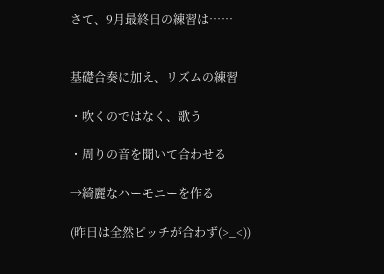さて、9月最終日の練習は……


基礎合奏に加え、リズムの練習

・吹くのではなく、歌う

・周りの音を聞いて合わせる

→綺麗なハーモニーを作る

(昨日は全然ピッチが合わず(>_<))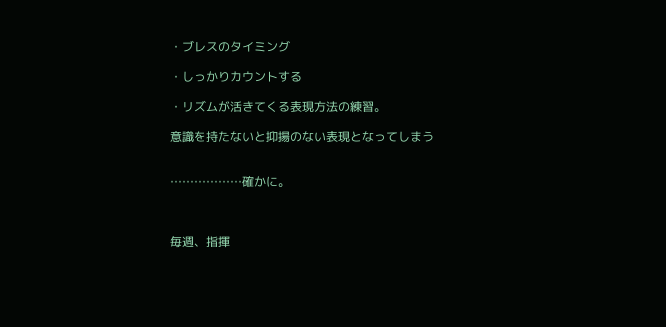・ブレスのタイミング

・しっかりカウントする

・リズムが活きてくる表現方法の練習。

意識を持たないと抑揚のない表現となってしまう


………………確かに。



毎週、指揮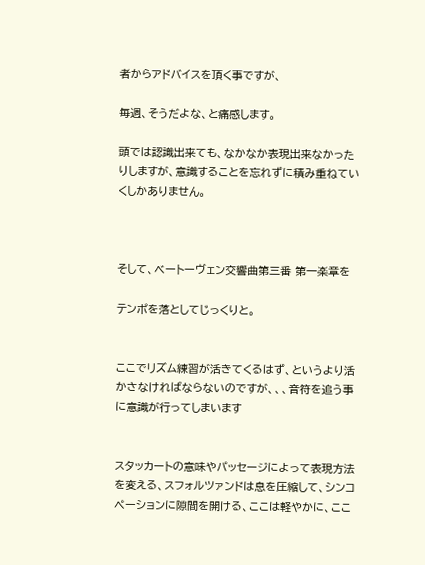者からアドバイスを頂く事ですが、

毎週、そうだよな、と痛感します。

頭では認識出来ても、なかなか表現出来なかったりしますが、意識することを忘れずに積み重ねていくしかありません。



そして、ベートーヴェン交響曲第三番 第一楽章を

テンポを落としてじっくりと。


ここでリズム練習が活きてくるはず、というより活かさなければならないのですが、、、音符を追う事に意識が行ってしまいます


スタッカートの意味やパッセージによって表現方法を変える、スフォルツァンドは息を圧縮して、シンコペーションに隙間を開ける、ここは軽やかに、ここ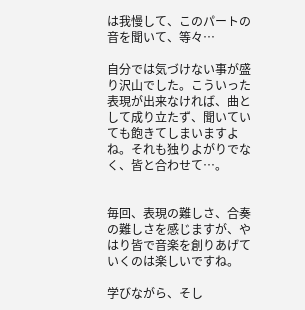は我慢して、このパートの音を聞いて、等々…

自分では気づけない事が盛り沢山でした。こういった表現が出来なければ、曲として成り立たず、聞いていても飽きてしまいますよね。それも独りよがりでなく、皆と合わせて…。


毎回、表現の難しさ、合奏の難しさを感じますが、やはり皆で音楽を創りあげていくのは楽しいですね。

学びながら、そし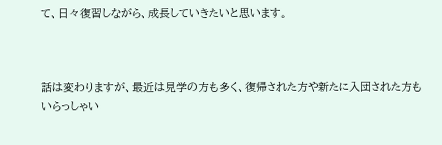て、日々復習しながら、成長していきたいと思います。



話は変わりますが、最近は見学の方も多く、復帰された方や新たに入団された方もいらっしゃい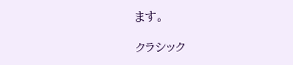ます。

クラシック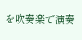を吹奏楽で演奏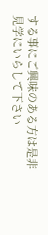する事にご興味のある方は是非見学にいらして下さい